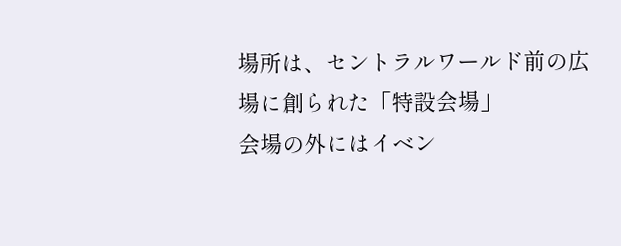場所は、セントラルワールド前の広場に創られた「特設会場」
会場の外にはイベン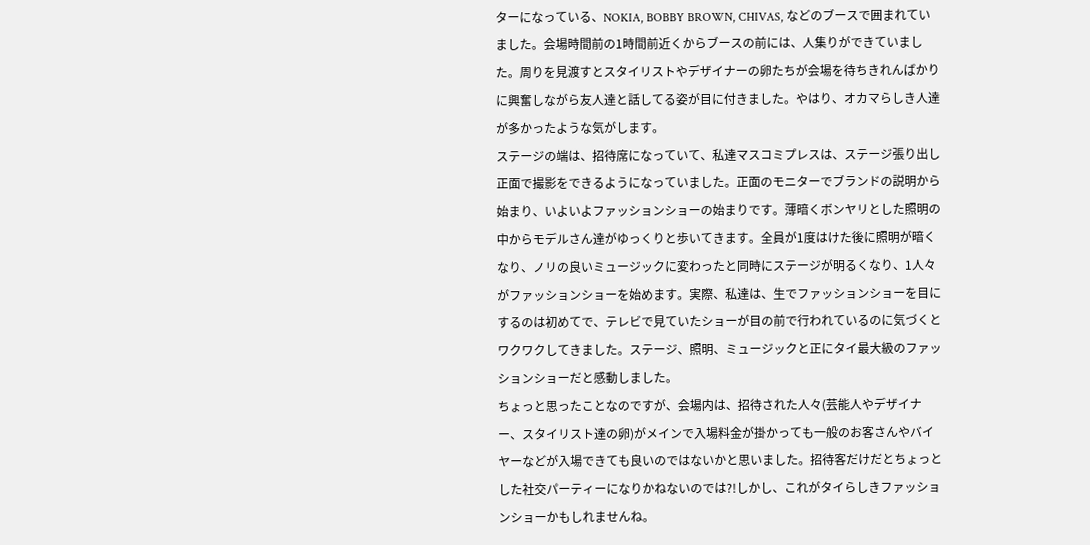ターになっている、NOKIA, BOBBY BROWN, CHIVAS, などのブースで囲まれていました。会場時間前の1時間前近くからブースの前には、人集りができていました。周りを見渡すとスタイリストやデザイナーの卵たちが会場を待ちきれんばかりに興奮しながら友人達と話してる姿が目に付きました。やはり、オカマらしき人達が多かったような気がします。
ステージの端は、招待席になっていて、私達マスコミプレスは、ステージ張り出し正面で撮影をできるようになっていました。正面のモニターでブランドの説明から始まり、いよいよファッションショーの始まりです。薄暗くボンヤリとした照明の中からモデルさん達がゆっくりと歩いてきます。全員が1度はけた後に照明が暗くなり、ノリの良いミュージックに変わったと同時にステージが明るくなり、1人々がファッションショーを始めます。実際、私達は、生でファッションショーを目にするのは初めてで、テレビで見ていたショーが目の前で行われているのに気づくとワクワクしてきました。ステージ、照明、ミュージックと正にタイ最大級のファッションショーだと感動しました。
ちょっと思ったことなのですが、会場内は、招待された人々(芸能人やデザイナー、スタイリスト達の卵)がメインで入場料金が掛かっても一般のお客さんやバイヤーなどが入場できても良いのではないかと思いました。招待客だけだとちょっとした社交パーティーになりかねないのでは?!しかし、これがタイらしきファッションショーかもしれませんね。